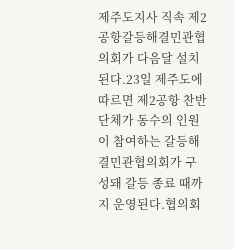제주도지사 직속 제2공항갈등해결민관협의회가 다음달 설치된다.23일 제주도에 따르면 제2공항 찬반 단체가 동수의 인원이 참여하는 갈등해결민관협의회가 구성돼 갈등 종료 때까지 운영된다.협의회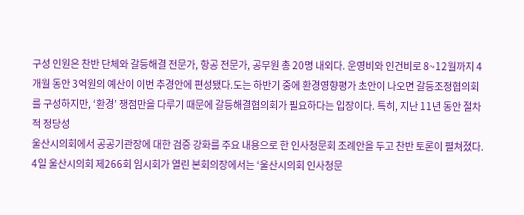구성 인원은 찬반 단체와 갈등해결 전문가, 항공 전문가, 공무원 총 20명 내외다. 운영비와 인건비로 8~12월까지 4개월 동안 3억원의 예산이 이번 추경안에 편성됐다.도는 하반기 중에 환경영향평가 초안이 나오면 갈등조정협의회를 구성하지만, ‘환경’ 쟁점만을 다루기 때문에 갈등해결협의회가 필요하다는 입장이다. 특히, 지난 11년 동안 절차적 정당성
울산시의회에서 공공기관장에 대한 검증 강화를 주요 내용으로 한 인사청문회 조례안을 두고 찬반 토론이 펼쳐졌다. 4일 울산시의회 제266회 임시회가 열린 본회의장에서는 ‘울산시의회 인사청문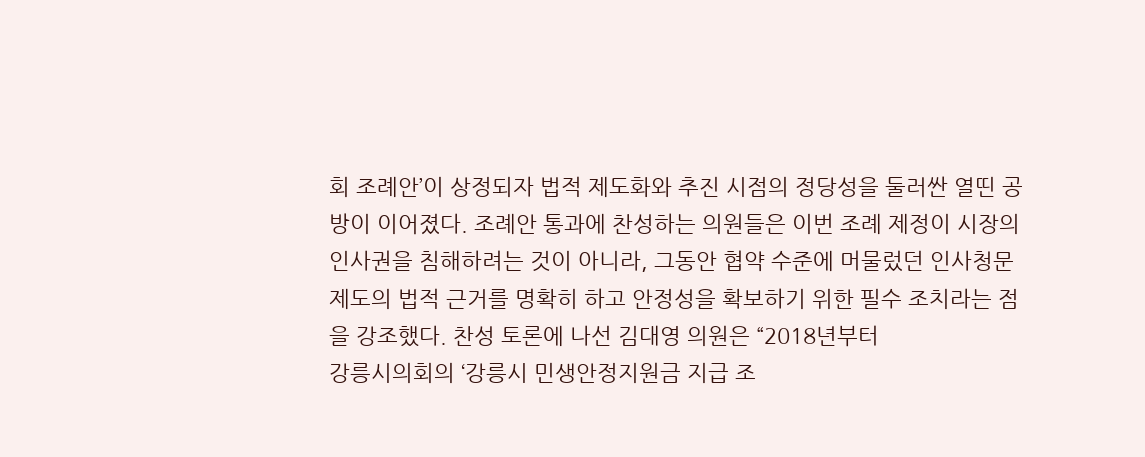회 조례안’이 상정되자 법적 제도화와 추진 시점의 정당성을 둘러싼 열띤 공방이 이어졌다. 조례안 통과에 찬성하는 의원들은 이번 조례 제정이 시장의 인사권을 침해하려는 것이 아니라, 그동안 협약 수준에 머물렀던 인사청문 제도의 법적 근거를 명확히 하고 안정성을 확보하기 위한 필수 조치라는 점을 강조했다. 찬성 토론에 나선 김대영 의원은 “2018년부터
강릉시의회의 ‘강릉시 민생안정지원금 지급 조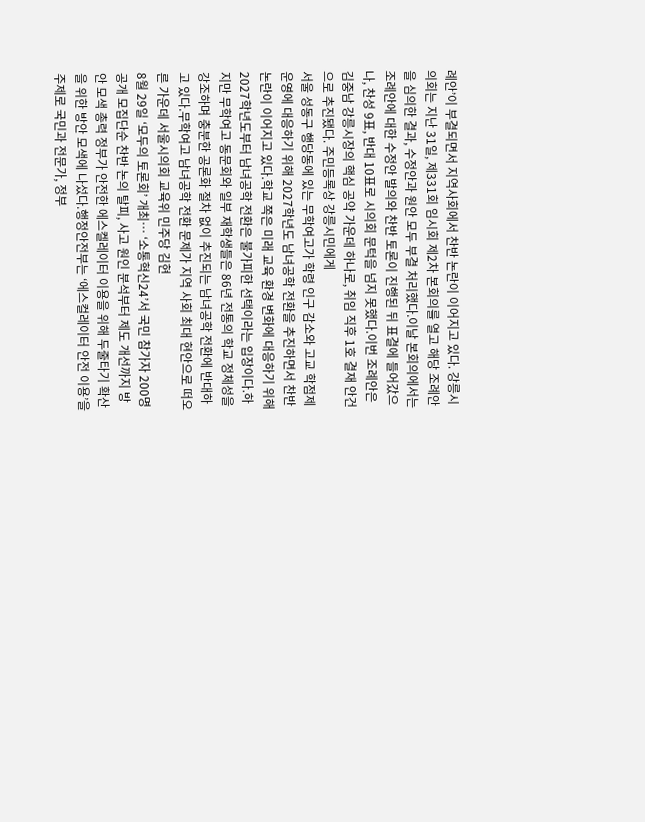례안’이 부결되면서 지역사회에서 찬반 논란이 이어지고 있다. 강릉시의회는 지난 31일, 제331회 임시회 제2차 본회의를 열고 해당 조례안을 심의한 결과, 수정안과 원안 모두 부결 처리했다.이날 본회의에서는 조례안에 대한 수정안 발의와 찬반 토론이 진행된 뒤 표결에 들어갔으나, 찬성 9표, 반대 10표로 시의회 문턱을 넘지 못했다.이번 조례안은 김중남 강릉시장의 핵심 공약 가운데 하나로, 취임 직후 1호 결재 안건으로 추진됐다. 주민등록상 강릉시민에게
서울 성동구 행당동에 있는 무학여고가 학령 인구 감소와 고교 학점제 운영에 대응하기 위해 2027학년도 남녀공학 전환을 추진하면서 찬반 논란이 이어지고 있다.학교 쪽은 미래 교육 환경 변화에 대응하기 위해 2027학년도부터 남녀공학 전환은 불가피한 선택이라는 입장이다.하지만 무학여고 동문회와 일부 재학생들은 86년 전통의 학교 정체성을 강조하며 충분한 공론화 절차 없이 추진되는 남녀공학 전환에 반대하고 있다.무학여고 남녀공학 전환 문제가 지역 사회 최대 현안으로 떠오른 가운데 서울시의회 교육위 민주당 김현
8월 29일 ‘모두의 토론회’ 개최… ‘소통혁신24’서 국민 참가자 200명 공개 모집단순 찬반 논의 탈피, 사고 원인 분석부터 제도 개선까지 방안 모색 총력 정부가 안전한 에스켈레이터 이용을 위해 두줄타기 확산을 위한 방안 모색에 나섰다.행정안전부는 ‘에스컬레이터 안전 이용’을 주제로 국민과 전문가, 정부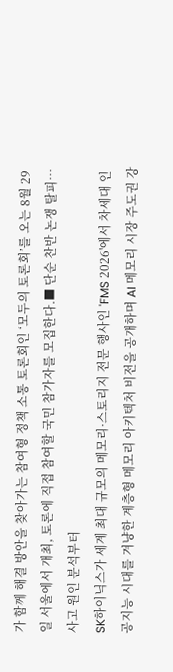가 함께 해결 방안을 찾아가는 참여형 정책 소통 토론회인 ‘모두의 토론회’를 오는 8월 29일 서울에서 개최, 토론에 직접 참여할 국민 참가자를 모집한다.■ 단순 찬반 논쟁 탈피… 사고 원인 분석부터
SK하이닉스가 세계 최대 규모의 메모리·스토리지 전문 행사인 'FMS 2026'에서 차세대 인공지능 시대를 겨냥한 계층형 메모리 아키텍처 비전을 공개하며 AI 메모리 시장 주도권 강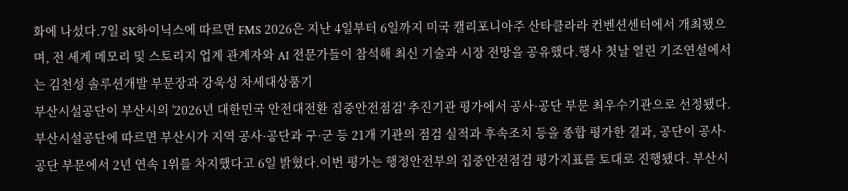화에 나섰다.7일 SK하이닉스에 따르면 FMS 2026은 지난 4일부터 6일까지 미국 캘리포니아주 산타클라라 컨벤션센터에서 개최됐으며, 전 세계 메모리 및 스토리지 업계 관계자와 AI 전문가들이 참석해 최신 기술과 시장 전망을 공유했다.행사 첫날 열린 기조연설에서는 김천성 솔루션개발 부문장과 강욱성 차세대상품기
부산시설공단이 부산시의 '2026년 대한민국 안전대전환 집중안전점검' 추진기관 평가에서 공사·공단 부문 최우수기관으로 선정됐다.부산시설공단에 따르면 부산시가 지역 공사·공단과 구·군 등 21개 기관의 점검 실적과 후속조치 등을 종합 평가한 결과, 공단이 공사·공단 부문에서 2년 연속 1위를 차지했다고 6일 밝혔다.이번 평가는 행정안전부의 집중안전점검 평가지표를 토대로 진행됐다. 부산시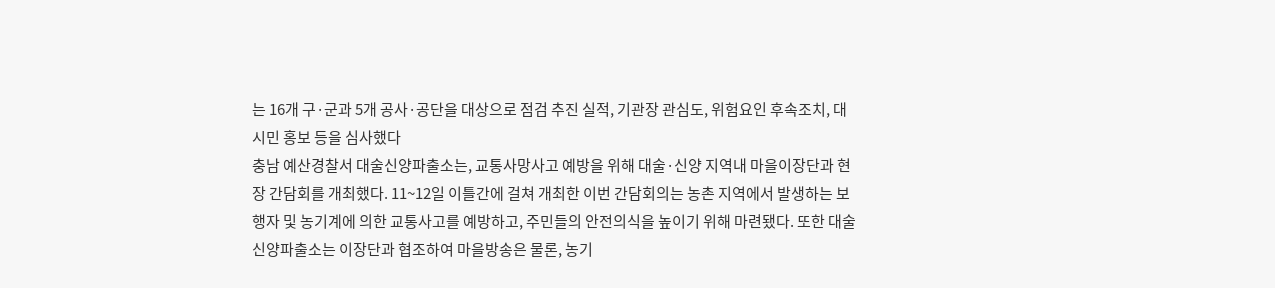는 16개 구·군과 5개 공사·공단을 대상으로 점검 추진 실적, 기관장 관심도, 위험요인 후속조치, 대시민 홍보 등을 심사했다
충남 예산경찰서 대술신양파출소는, 교통사망사고 예방을 위해 대술·신양 지역내 마을이장단과 현장 간담회를 개최했다. 11~12일 이틀간에 걸쳐 개최한 이번 간담회의는 농촌 지역에서 발생하는 보행자 및 농기계에 의한 교통사고를 예방하고, 주민들의 안전의식을 높이기 위해 마련됐다. 또한 대술신양파출소는 이장단과 협조하여 마을방송은 물론, 농기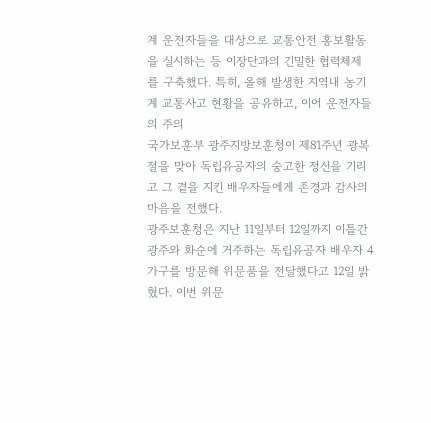계 운전자들을 대상으로 교통안전 홍보활동을 실시하는 등 이장단과의 긴밀한 협력체제를 구축했다. 특히, 올해 발생한 지역내 농기계 교통사고 현황을 공유하고, 이어 운전자들의 주의
국가보훈부 광주지방보훈청이 제81주년 광복절을 맞아 독립유공자의 숭고한 정신을 기리고 그 곁을 지킨 배우자들에게 존경과 감사의 마음을 전했다.
광주보훈청은 지난 11일부터 12일까지 이틀간 광주와 화순에 거주하는 독립유공자 배우자 4가구를 방문해 위문품을 전달했다고 12일 밝혔다. 이번 위문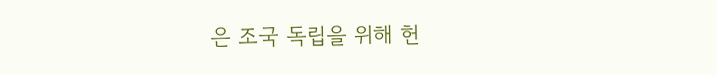은 조국 독립을 위해 헌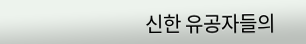신한 유공자들의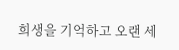희생을 기억하고 오랜 세